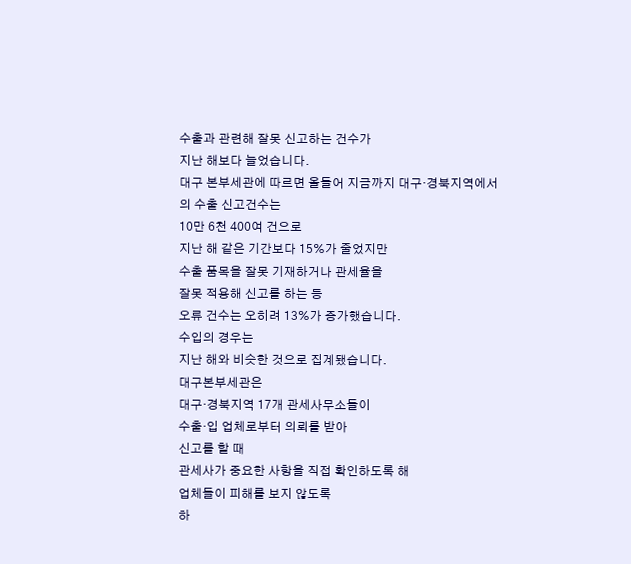수출과 관련해 잘못 신고하는 건수가
지난 해보다 늘었습니다.
대구 본부세관에 따르면 올들어 지금까지 대구·경북지역에서의 수출 신고건수는
10만 6천 400여 건으로
지난 해 같은 기간보다 15%가 줄었지만
수출 품목을 잘못 기재하거나 관세율을
잘못 적용해 신고를 하는 등
오류 건수는 오히려 13%가 증가했습니다.
수입의 경우는
지난 해와 비슷한 것으로 집계됐습니다.
대구본부세관은
대구·경북지역 17개 관세사무소들이
수출·입 업체로부터 의뢰를 받아
신고를 할 때
관세사가 중요한 사항을 직접 확인하도록 해
업체들이 피해를 보지 않도록
하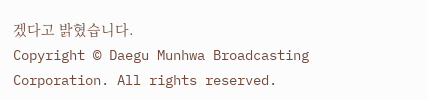겠다고 밝혔습니다.
Copyright © Daegu Munhwa Broadcasting Corporation. All rights reserved.